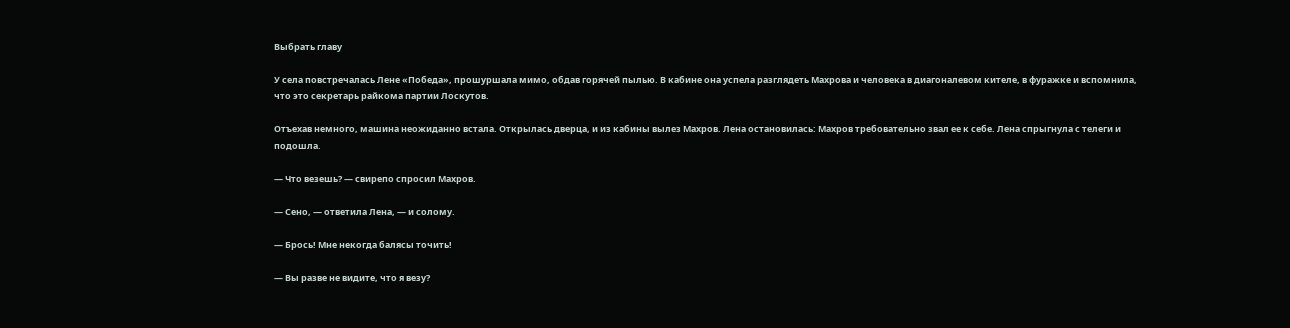Выбрать главу

У села повстречалась Лене «Победа», прошуршала мимо, обдав горячей пылью. В кабине она успела разглядеть Махрова и человека в диагоналевом кителе, в фуражке и вспомнила, что это секретарь райкома партии Лоскутов.

Отъехав немного, машина неожиданно встала. Открылась дверца, и из кабины вылез Махров. Лена остановилась: Махров требовательно звал ее к себе. Лена спрыгнула с телеги и подошла.

— Что везешь? — свирепо спросил Махров.

— Сено, — ответила Лена, — и солому.

— Брось! Мне некогда балясы точить!

— Вы разве не видите, что я везу?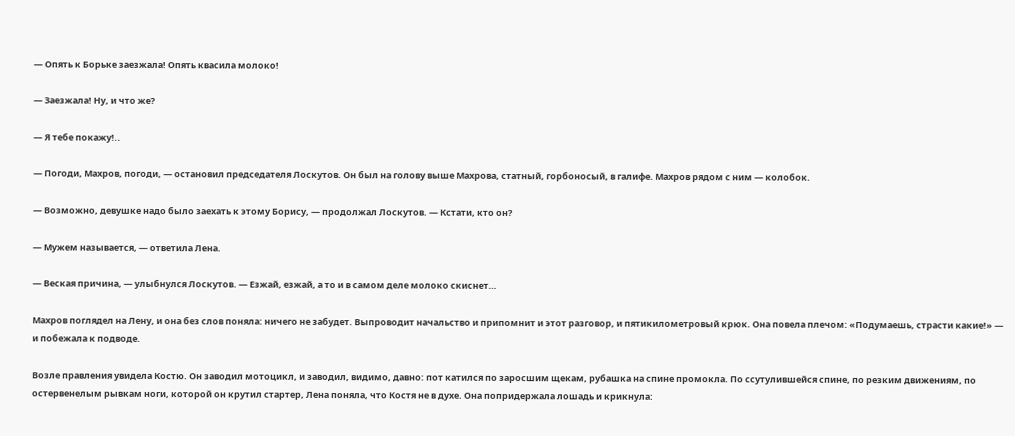— Опять к Борьке заезжала! Опять квасила молоко!

— Заезжала! Ну, и что же?

— Я тебе покажу!..

— Погоди, Махров, погоди, — остановил председателя Лоскутов. Он был на голову выше Махрова, статный, горбоносый, в галифе. Махров рядом с ним — колобок.

— Возможно, девушке надо было заехать к этому Борису, — продолжал Лоскутов. — Кстати, кто он?

— Мужем называется, — ответила Лена.

— Веская причина, — улыбнулся Лоскутов. — Езжай, езжай, а то и в самом деле молоко скиснет…

Махров поглядел на Лену, и она без слов поняла: ничего не забудет. Выпроводит начальство и припомнит и этот разговор, и пятикилометровый крюк. Она повела плечом: «Подумаешь, страсти какие!» — и побежала к подводе.

Возле правления увидела Костю. Он заводил мотоцикл, и заводил, видимо, давно: пот катился по заросшим щекам, рубашка на спине промокла. По ссутулившейся спине, по резким движениям, по остервенелым рывкам ноги, которой он крутил стартер, Лена поняла, что Костя не в духе. Она попридержала лошадь и крикнула: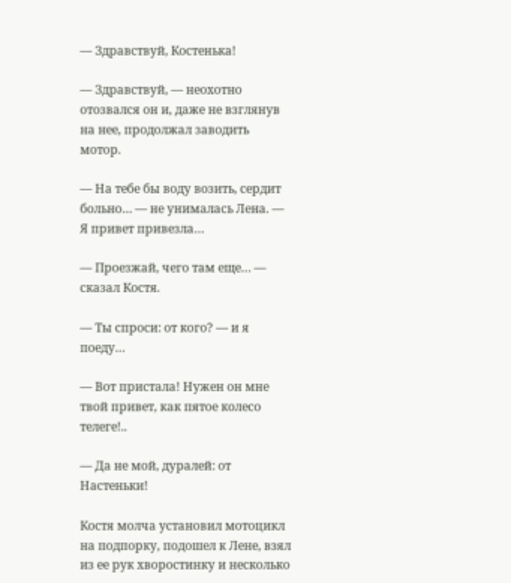— Здравствуй, Костенька!

— Здравствуй, — неохотно отозвался он и, даже не взглянув на нее, продолжал заводить мотор.

— На тебе бы воду возить, сердит больно… — не унималась Лена. — Я привет привезла…

— Проезжай, чего там еще… — сказал Костя.

— Ты спроси: от кого? — и я поеду…

— Вот пристала! Нужен он мне твой привет, как пятое колесо телеге!..

— Да не мой, дуралей: от Настеньки!

Костя молча установил мотоцикл на подпорку, подошел к Лене, взял из ее рук хворостинку и несколько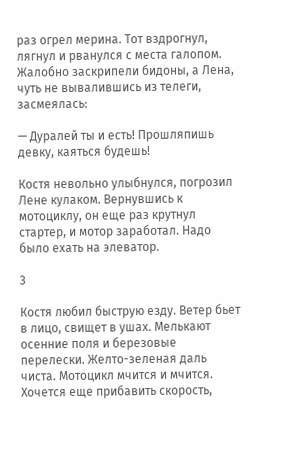раз огрел мерина. Тот вздрогнул, лягнул и рванулся с места галопом. Жалобно заскрипели бидоны, а Лена, чуть не вывалившись из телеги, засмеялась:

— Дуралей ты и есть! Прошляпишь девку, каяться будешь!

Костя невольно улыбнулся, погрозил Лене кулаком. Вернувшись к мотоциклу, он еще раз крутнул стартер, и мотор заработал. Надо было ехать на элеватор.

3

Костя любил быструю езду. Ветер бьет в лицо, свищет в ушах. Мелькают осенние поля и березовые перелески. Желто-зеленая даль чиста. Мотоцикл мчится и мчится. Хочется еще прибавить скорость,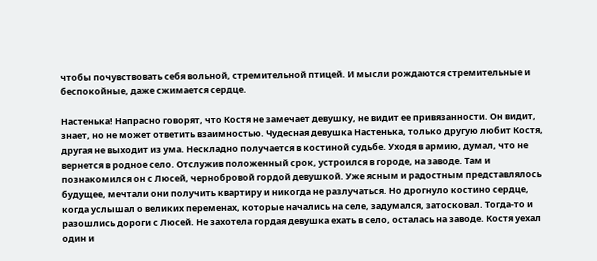чтобы почувствовать себя вольной, стремительной птицей. И мысли рождаются стремительные и беспокойные, даже сжимается сердце.

Настенька! Напрасно говорят, что Костя не замечает девушку, не видит ее привязанности. Он видит, знает, но не может ответить взаимностью. Чудесная девушка Настенька, только другую любит Костя, другая не выходит из ума. Нескладно получается в костиной судьбе. Уходя в армию, думал, что не вернется в родное село. Отслужив положенный срок, устроился в городе, на заводе. Там и познакомился он с Люсей, чернобровой гордой девушкой. Уже ясным и радостным представлялось будущее, мечтали они получить квартиру и никогда не разлучаться. Но дрогнуло костино сердце, когда услышал о великих переменах, которые начались на селе, задумался, затосковал. Тогда-то и разошлись дороги с Люсей. Не захотела гордая девушка ехать в село, осталась на заводе. Костя уехал один и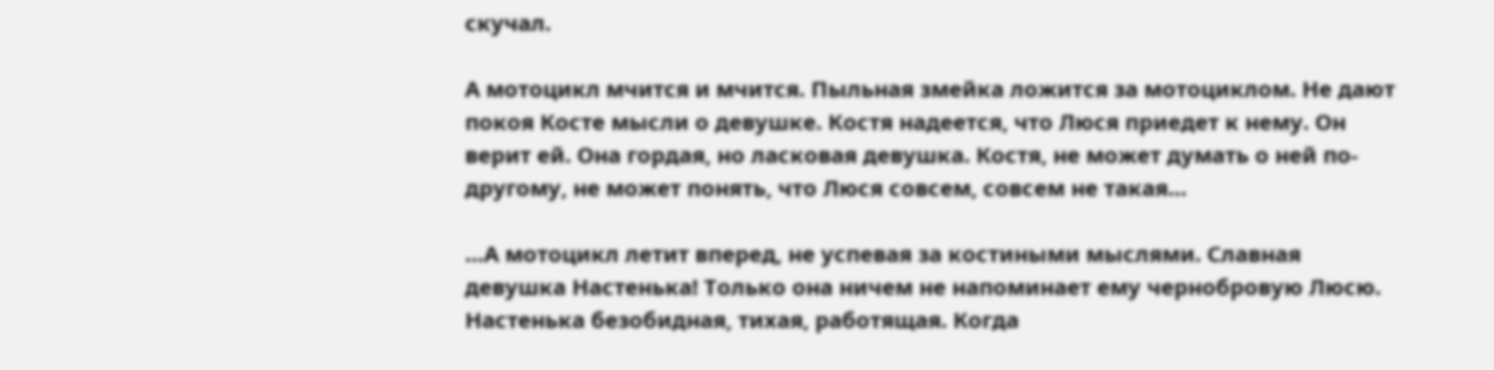скучал.

А мотоцикл мчится и мчится. Пыльная змейка ложится за мотоциклом. Не дают покоя Косте мысли о девушке. Костя надеется, что Люся приедет к нему. Он верит ей. Она гордая, но ласковая девушка. Костя, не может думать о ней по-другому, не может понять, что Люся совсем, совсем не такая…

…А мотоцикл летит вперед, не успевая за костиными мыслями. Славная девушка Настенька! Только она ничем не напоминает ему чернобровую Люсю. Настенька безобидная, тихая, работящая. Когда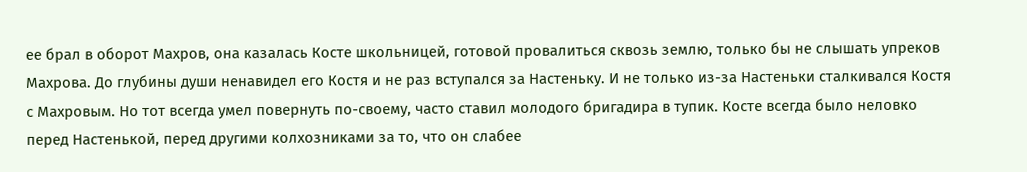ее брал в оборот Махров, она казалась Косте школьницей, готовой провалиться сквозь землю, только бы не слышать упреков Махрова. До глубины души ненавидел его Костя и не раз вступался за Настеньку. И не только из-за Настеньки сталкивался Костя с Махровым. Но тот всегда умел повернуть по-своему, часто ставил молодого бригадира в тупик. Косте всегда было неловко перед Настенькой, перед другими колхозниками за то, что он слабее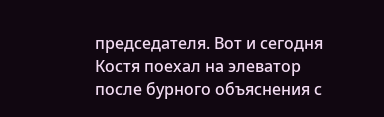председателя. Вот и сегодня Костя поехал на элеватор после бурного объяснения с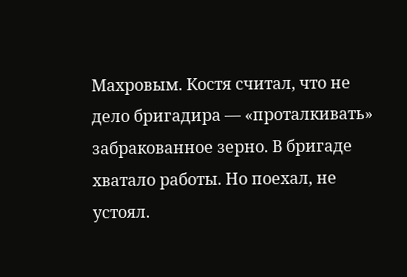Махровым. Костя считал, что не дело бригадира — «проталкивать» забракованное зерно. В бригаде хватало работы. Но поехал, не устоял.